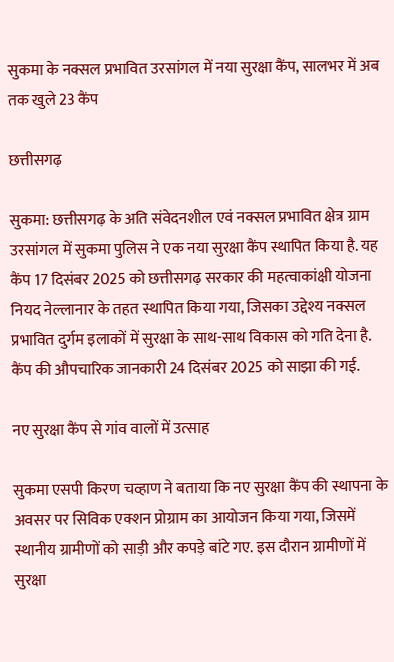सुकमा के नक्सल प्रभावित उरसांगल में नया सुरक्षा कैंप, सालभर में अब तक खुले 23 कैंप

छत्तीसगढ़

सुकमा: छत्तीसगढ़ के अति संवेदनशील एवं नक्सल प्रभावित क्षेत्र ग्राम उरसांगल में सुकमा पुलिस ने एक नया सुरक्षा कैंप स्थापित किया है. यह कैंप 17 दिसंबर 2025 को छत्तीसगढ़ सरकार की महत्वाकांक्षी योजना नियद नेल्लानार के तहत स्थापित किया गया, जिसका उद्देश्य नक्सल प्रभावित दुर्गम इलाकों में सुरक्षा के साथ-साथ विकास को गति देना है. कैंप की औपचारिक जानकारी 24 दिसंबर 2025 को साझा की गई.

नए सुरक्षा कैंप से गांव वालों में उत्साह

सुकमा एसपी किरण चव्हाण ने बताया कि नए सुरक्षा कैंप की स्थापना के अवसर पर सिविक एक्शन प्रोग्राम का आयोजन किया गया, जिसमें स्थानीय ग्रामीणों को साड़ी और कपड़े बांटे गए. इस दौरान ग्रामीणों में सुरक्षा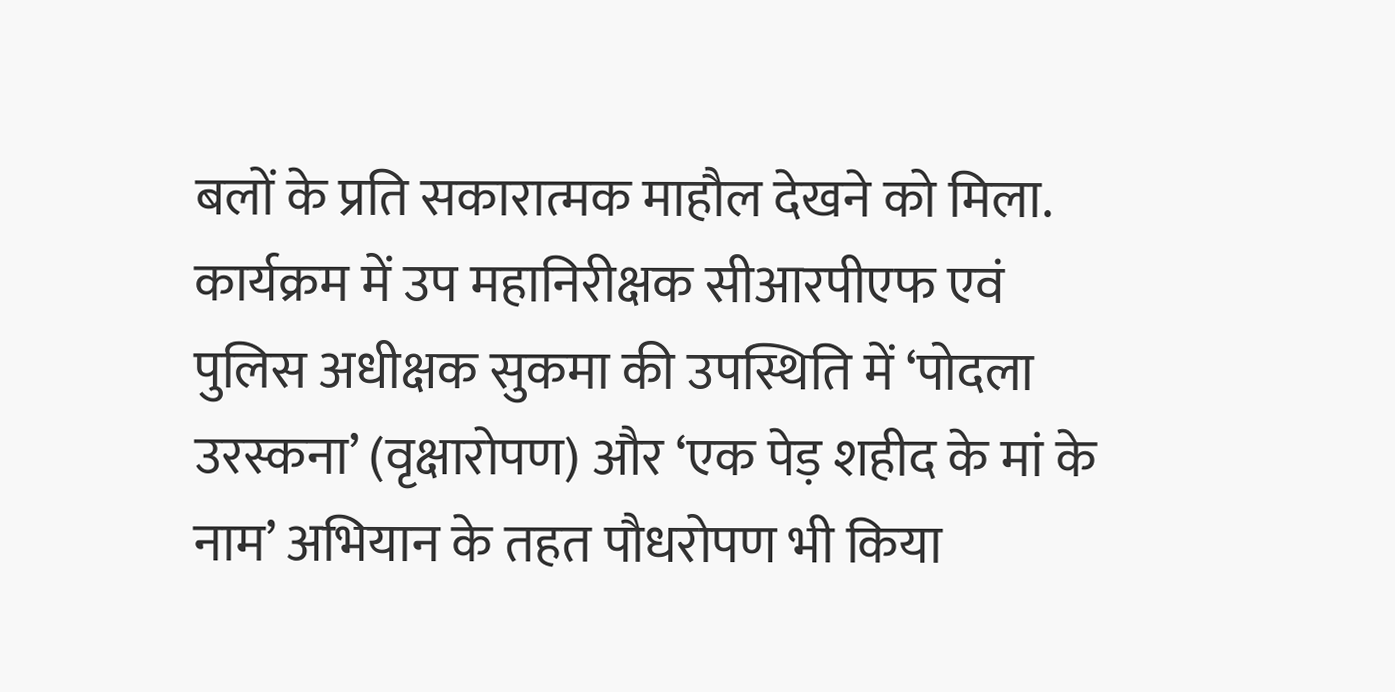बलों के प्रति सकारात्मक माहौल देखने को मिला. कार्यक्रम में उप महानिरीक्षक सीआरपीएफ एवं पुलिस अधीक्षक सुकमा की उपस्थिति में ‘पोदला उरस्कना’ (वृक्षारोपण) और ‘एक पेड़ शहीद के मां के नाम’ अभियान के तहत पौधरोपण भी किया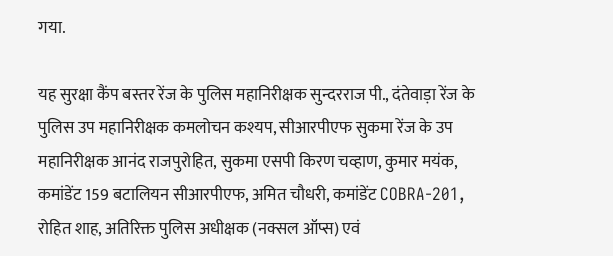गया.

यह सुरक्षा कैंप बस्तर रेंज के पुलिस महानिरीक्षक सुन्दरराज पी., दंतेवाड़ा रेंज के पुलिस उप महानिरीक्षक कमलोचन कश्यप, सीआरपीएफ सुकमा रेंज के उप महानिरीक्षक आनंद राजपुरोहित, सुकमा एसपी किरण चव्हाण, कुमार मयंक, कमांडेंट 159 बटालियन सीआरपीएफ, अमित चौधरी, कमांडेंट COBRA-201, रोहित शाह, अतिरिक्त पुलिस अधीक्षक (नक्सल ऑप्स) एवं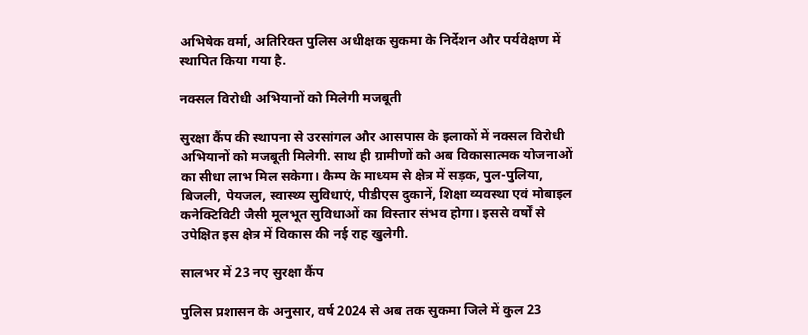अभिषेक वर्मा, अतिरिक्त पुलिस अधीक्षक सुकमा के निर्देशन और पर्यवेक्षण में स्थापित किया गया है.

नक्सल विरोधी अभियानों को मिलेगी मजबूती

सुरक्षा कैंप की स्थापना से उरसांगल और आसपास के इलाकों में नक्सल विरोधी अभियानों को मजबूती मिलेगी. साथ ही ग्रामीणों को अब विकासात्मक योजनाओं का सीधा लाभ मिल सकेगा। कैम्प के माध्यम से क्षेत्र में सड़क, पुल-पुलिया, बिजली, पेयजल, स्वास्थ्य सुविधाएं, पीडीएस दुकानें, शिक्षा व्यवस्था एवं मोबाइल कनेक्टिविटी जैसी मूलभूत सुविधाओं का विस्तार संभव होगा। इससे वर्षों से उपेक्षित इस क्षेत्र में विकास की नई राह खुलेगी.

सालभर में 23 नए सुरक्षा कैंप

पुलिस प्रशासन के अनुसार, वर्ष 2024 से अब तक सुकमा जिले में कुल 23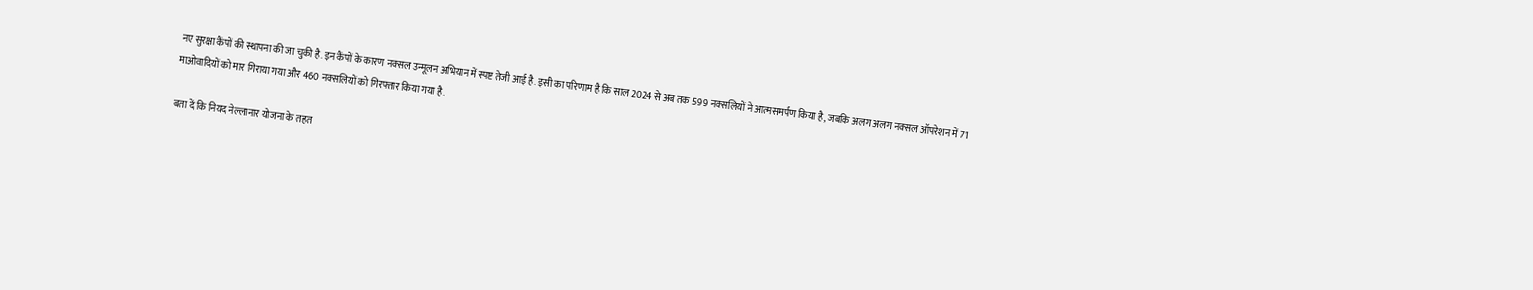नए सुरक्षा कैंपों की स्थापना की जा चुकी है. इन कैंपों के कारण नक्सल उन्मूलन अभियान में स्पष्ट तेजी आई है. इसी का परिणाम है कि साल 2024 से अब तक 599 नक्सलियों ने आत्मसमर्पण किया है, जबकि अलग अलग नक्सल ऑपरेशन में 71 माओवादियों को मार गिराया गया और 460 नक्सलियों को गिरफ्तार किया गया है.

बता दें कि नियद नेल्लानार योजना के तहत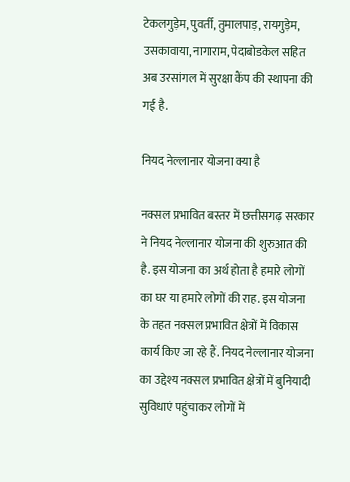टेकलगुड़ेम, पुवर्ती, तुमालपाड़, रायगुड़ेम, उसकावाया, नागाराम, पेदाबोडकेल सहित अब उरसांगल में सुरक्षा कैंप की स्थापना की गई है.

नियद नेल्लानार योजना क्या है

नक्सल प्रभावित बस्तर में छत्तीसगढ़ सरकार ने नियद नेल्लानार योजना की शुरुआत की है. इस योजना का अर्थ होता है हमारे लोगों का घर या हमारे लोगों की राह. इस योजना के तहत नक्सल प्रभावित क्षेत्रों में विकास कार्य किए जा रहे हैं. नियद नेल्लानार योजना का उद्देश्य नक्सल प्रभावित क्षेत्रों में बुनियादी सुविधाएं पहुंचाकर लोगों में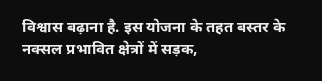विश्वास बढ़ाना है. इस योजना के तहत बस्तर के नक्सल प्रभावित क्षेत्रों में सड़क,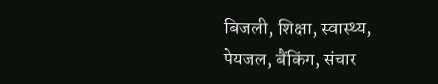बिजली, शिक्षा, स्वास्थ्य, पेयजल, बैंकिंग, संचार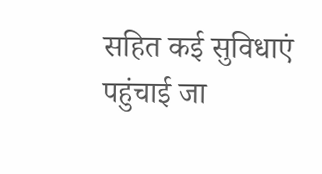सहित कई सुविधाएं पहुंचाई जा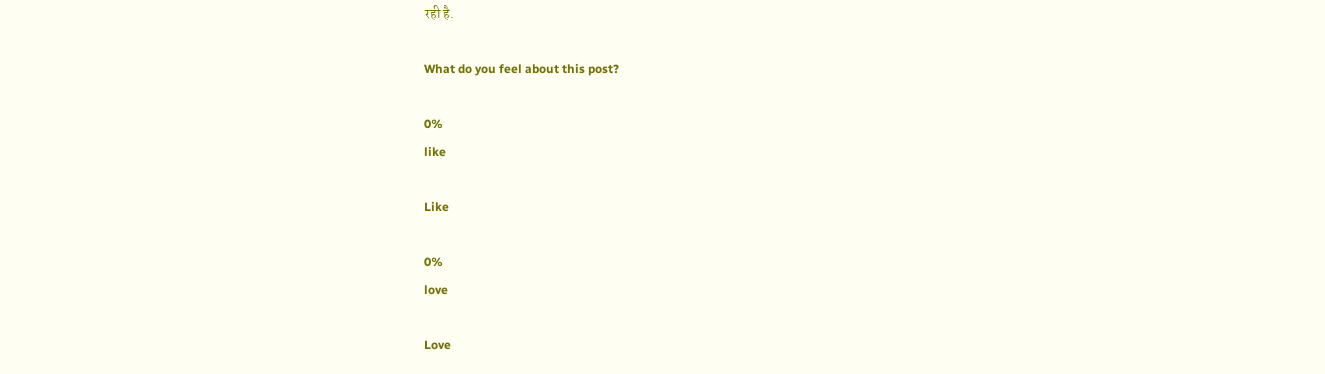रही है.

What do you feel about this post?

0%
like

Like

0%
love

Love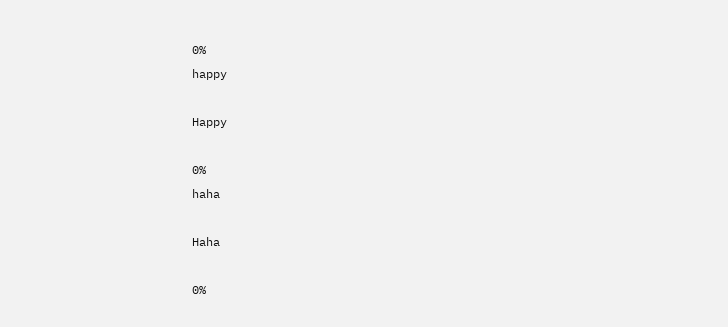0%
happy

Happy

0%
haha

Haha

0%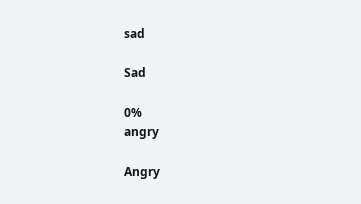sad

Sad

0%
angry

Angry